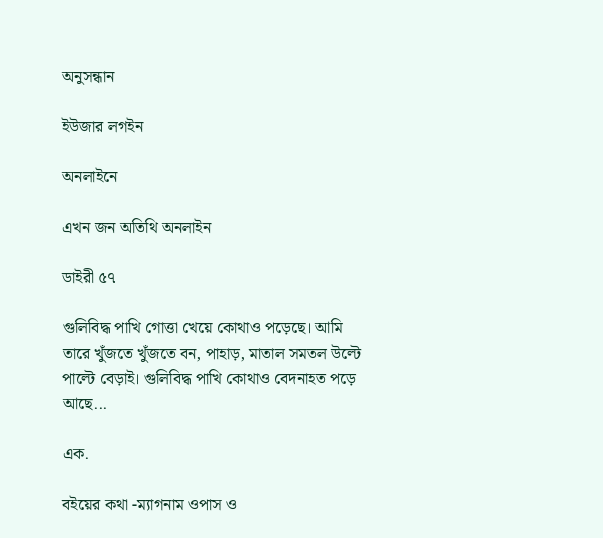অনুসন্ধান

ইউজার লগইন

অনলাইনে

এখন জন অতিথি অনলাইন

ডাইরী ৫৭

গুলিবিদ্ধ পাখি গোত্তা খেয়ে কোথাও পড়েছে। আমি তারে খুঁজতে খুঁজতে বন, পাহাড়, মাতাল সমতল উল্টে পাল্টে বেড়াই। গুলিবিদ্ধ পাখি কোথাও বেদনাহত পড়ে আছে...

এক.

বইয়ের কথা -ম্যাগনাম ওপাস ও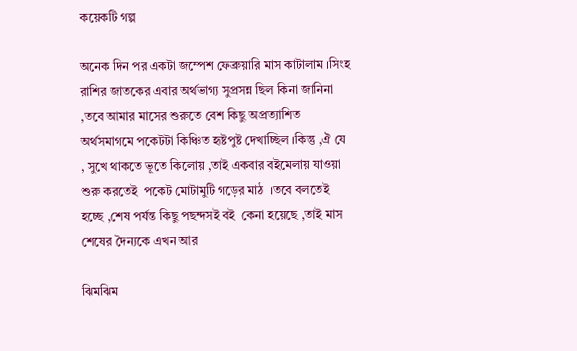কয়েকটি গল্প

অনেক দিন পর একটা জম্পেশ ফেব্রুয়ারি মাস কাটালাম ।সিংহ রাশির জাতকের এবার অর্থভাগ্য সুপ্রসন্ন ছিল কিনা জানিনা ,তবে আমার মাসের শুরুতে বেশ কিছু অপ্রত্যাশিত অর্থসমাগমে পকেটটা কিঞ্চিত হৃষ্টপুষ্ট দেখাচ্ছিল ।কিন্তু ,ঐ যে , সুখে থাকতে ভূতে কিলোয় ,তাই একবার বইমেলায় যাওয়া শুরু করতেই  পকেট মোটামুটি গড়ের মাঠ  ।তবে বলতেই হচ্ছে ,শেষ পর্যন্ত কিছু পছন্দসই বই  কেনা হয়েছে ,তাই মাস শেষের দৈন্যকে এখন আর

ঝিমঝিম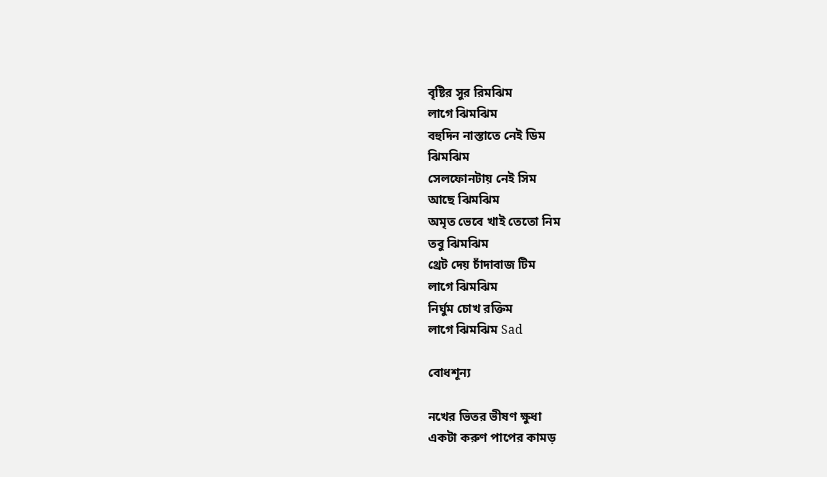বৃষ্টির সুর রিমঝিম
লাগে ঝিমঝিম
বহুদিন নাস্তাতে নেই ডিম
ঝিমঝিম
সেলফোনটায় নেই সিম
আছে ঝিমঝিম
অমৃত ভেবে খাই তেতো নিম
তবু ঝিমঝিম
থ্রেট দেয় চাঁদাবাজ টিম
লাগে ঝিমঝিম
নির্ঘুম চোখ রক্তিম
লাগে ঝিমঝিম Sad

বোধশূন্য

নখের ভিতর ভীষণ ক্ষুধা
একটা করুণ পাপের কামড়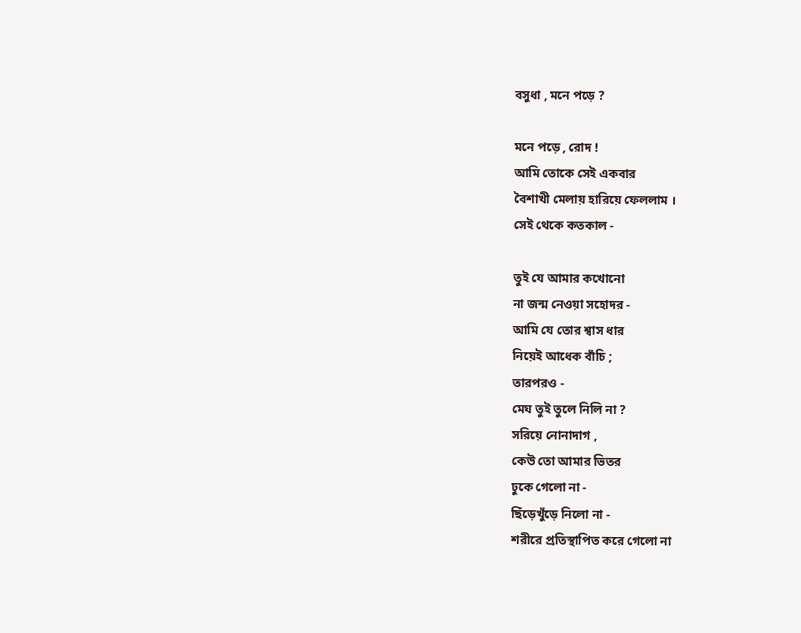বসুধা , মনে পড়ে ?

মনে পড়ে , রোদ !
আমি তোকে সেই একবার
বৈশাখী মেলায় হারিয়ে ফেললাম ।
সেই থেকে কতকাল -

তুই যে আমার কখোনো
না জন্ম নেওয়া সহোদর -
আমি যে তোর শ্বাস ধার
নিয়েই আধেক বাঁচি ;
তারপরও -
মেঘ তুই তুলে নিলি না ?
সরিয়ে নোনাদাগ ,
কেউ তো আমার ভিতর
ঢুকে গেলো না -
ছিঁড়েখুঁড়ে নিলো না -
শরীরে প্রতিস্থাপিত করে গেলো না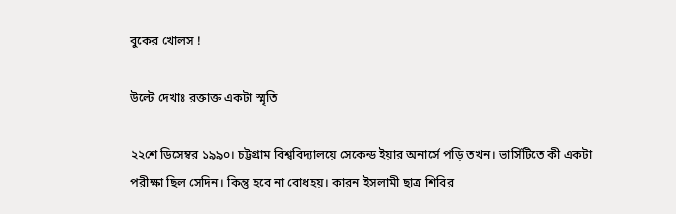বুকের খোলস !

উল্টে দেখাঃ রক্তাক্ত একটা স্মৃতি

২২শে ডিসেম্বর ১৯৯০। চট্টগ্রাম বিশ্ববিদ্যালয়ে সেকেন্ড ইয়ার অনার্সে পড়ি তখন। ভার্সিটিতে কী একটা পরীক্ষা ছিল সেদিন। কিন্তু হবে না বোধহয়। কারন ইসলামী ছাত্র শিবির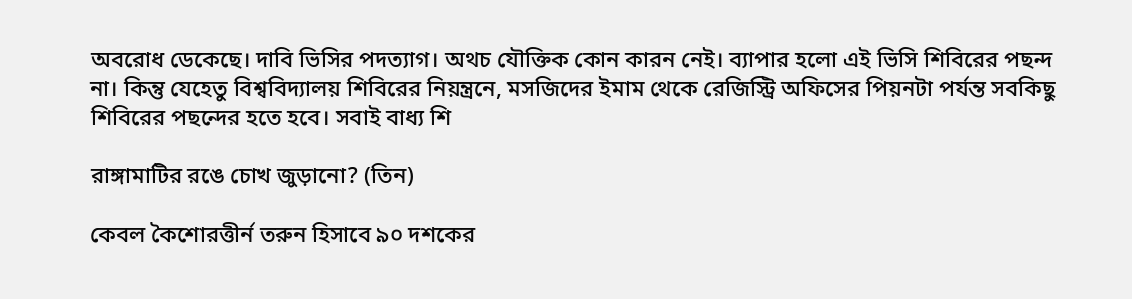অবরোধ ডেকেছে। দাবি ভিসির পদত্যাগ। অথচ যৌক্তিক কোন কারন নেই। ব্যাপার হলো এই ভিসি শিবিরের পছন্দ না। কিন্তু যেহেতু বিশ্ববিদ্যালয় শিবিরের নিয়ন্ত্রনে, মসজিদের ইমাম থেকে রেজিস্ট্রি অফিসের পিয়নটা পর্যন্ত সবকিছু শিবিরের পছন্দের হতে হবে। সবাই বাধ্য শি

রাঙ্গামাটির রঙে চোখ জুড়ানো? (তিন)

কেবল কৈশোরত্তীর্ন তরুন হিসাবে ৯০ দশকের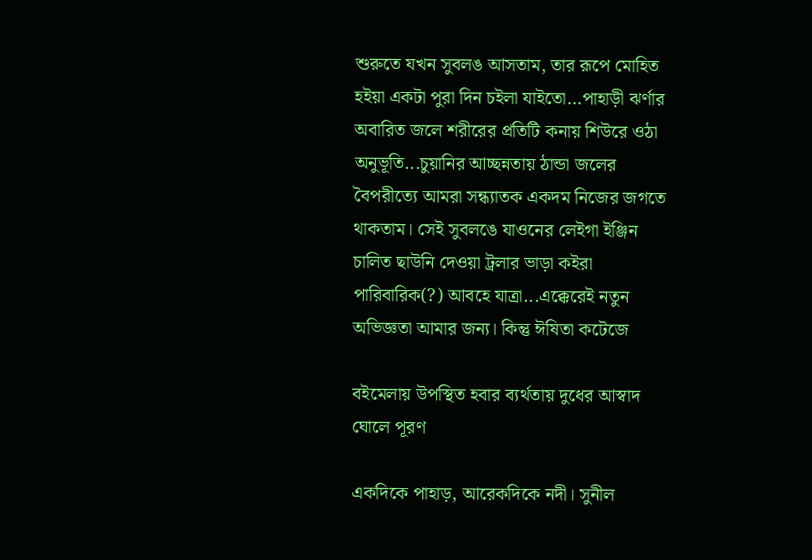শুরুতে যখন সুবলঙ আসতাম, তার রূপে মোহিত হইয়া একটা পুরা দিন চইলা যাইতো...পাহাড়ী ঝর্ণার অবারিত জলে শরীরের প্রতিটি কনায় শিউরে ওঠা অনুভূতি...চুয়ানির আচ্ছন্নতায় ঠান্ডা জলের বৈপরীত্যে আমরা সন্ধ্যাতক একদম নিজের জগতে থাকতাম। সেই সুবলঙে যাওনের লেইগা ইঞ্জিন চালিত ছাউনি দেওয়া ট্রলার ভাড়া কইরা পারিবারিক(?) আবহে যাত্রা...এক্কেরেই নতুন অভিজ্ঞতা আমার জন্য। কিন্তু ঈষিতা কটেজে

বইমেলায় উপস্থিত হবার ব্যর্থতায় দুধের আস্বাদ ঘোলে পূরণ

একদিকে পাহাড়, আরেকদিকে নদী। সুনীল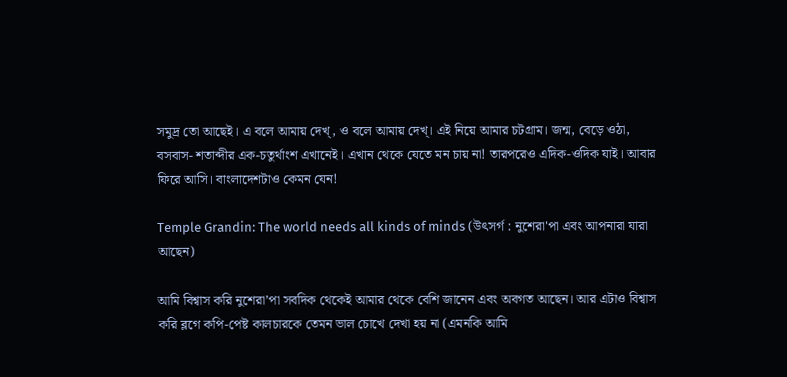সমুদ্র তো আছেই। এ বলে আমায় দেখ্‌, ও বলে আমায় দেখ্‌। এই নিয়ে আমার চটগ্রাম। জন্ম, বেড়ে ওঠা, বসবাস- শতাব্দীর এক-চতুর্থাংশ এখানেই। এখান থেকে যেতে মন চায় না! তারপরেও এদিক-ওদিক যাই। আবার ফিরে আসি। বাংলাদেশটাও কেমন যেন!

Temple Grandin: The world needs all kinds of minds (উৎসর্গ : নুশেরা'পা এবং আপনারা যারা আছেন)

আমি বিশ্বাস করি নুশেরা’পা সবদিক থেকেই আমার থেকে বেশি জানেন এবং অবগত আছেন। আর এটাও বিশ্বাস করি ব্লগে কপি-পেষ্ট কালচারকে তেমন ভাল চোখে দেখা হয় না (এমনকি আমি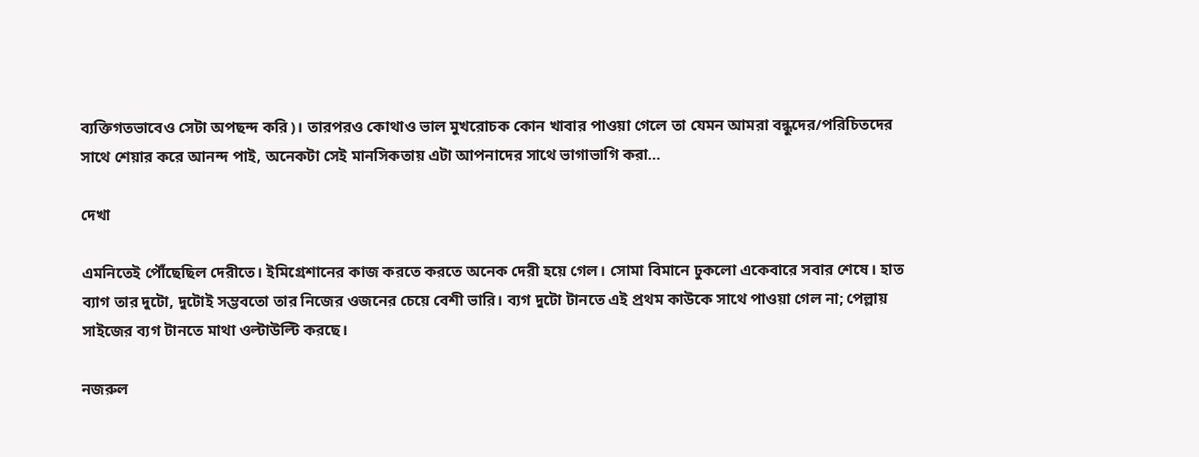ব্যক্তিগতভাবেও সেটা অপছন্দ করি)। তারপরও কোথাও ভাল মুখরোচক কোন খাবার পাওয়া গেলে তা যেমন আমরা বন্ধুদের/পরিচিতদের সাথে শেয়ার করে আনন্দ পাই, অনেকটা সেই মানসিকতায় এটা আপনাদের সাথে ভাগাভাগি করা…

দেখা

এমনিতেই পৌঁছেছিল দেরীতে। ইমিগ্রেশানের কাজ করতে করতে অনেক দেরী হয়ে গেল। সোমা বিমানে ঢুকলো একেবারে সবার শেষে। হাত ব্যাগ তার দুটো, দুটোই সম্ভবতো তার নিজের ওজনের চেয়ে বেশী ভারি। ব্যগ দুটো টানতে এই প্রথম কাউকে সাথে পাওয়া গেল না; পেল্লায় সাইজের ব্যগ টানতে মাথা ওল্টাউল্টি করছে।

নজরুল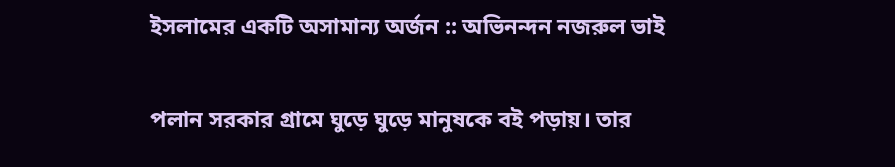ইসলামের একটি অসামান্য অর্জন :: অভিনন্দন নজরুল ভাই

পলান সরকার গ্রামে ঘুড়ে ঘুড়ে মানুষকে বই পড়ায়। তার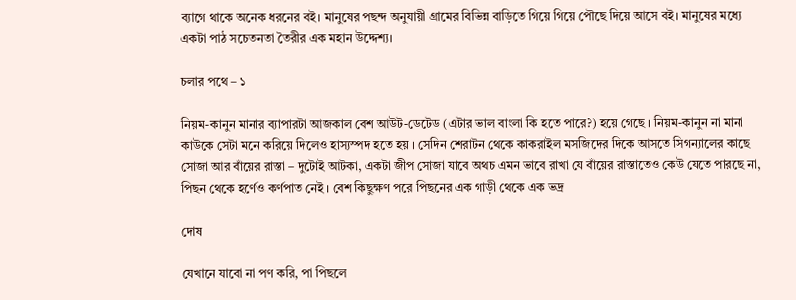ব্যাগে থাকে অনেক ধরনের বই। মানুষের পছন্দ অনুযায়ী গ্রামের বিভিন্ন বাড়িতে গিয়ে গিয়ে পৌছে দিয়ে আসে বই। মানুষের মধ্যে একটা পাঠ সচেতনতা তৈরীর এক মহান উদ্দেশ্য।

চলার পথে – ১

নিয়ম-কানুন মানার ব্যাপারটা আজকাল বেশ আউট-ডেটেড (এটার ভাল বাংলা কি হতে পারে?) হয়ে গেছে । নিয়ম-কানুন না মানা কাউকে সেটা মনে করিয়ে দিলেও হাস্যস্পদ হতে হয় । সেদিন শেরাটন থেকে কাকরাইল মসজিদের দিকে আসতে সিগন্যালের কাছে সোজা আর বাঁয়ের রাস্তা – দুটোই আটকা, একটা জীপ সোজা যাবে অথচ এমন ভাবে রাখা যে বাঁয়ের রাস্তাতেও কেউ যেতে পারছে না, পিছন থেকে হর্ণেও কর্ণপাত নেই । বেশ কিছুক্ষণ পরে পিছনের এক গাড়ী থেকে এক ভদ্র

দোষ

যেখানে যাবো না পণ করি, পা পিছলে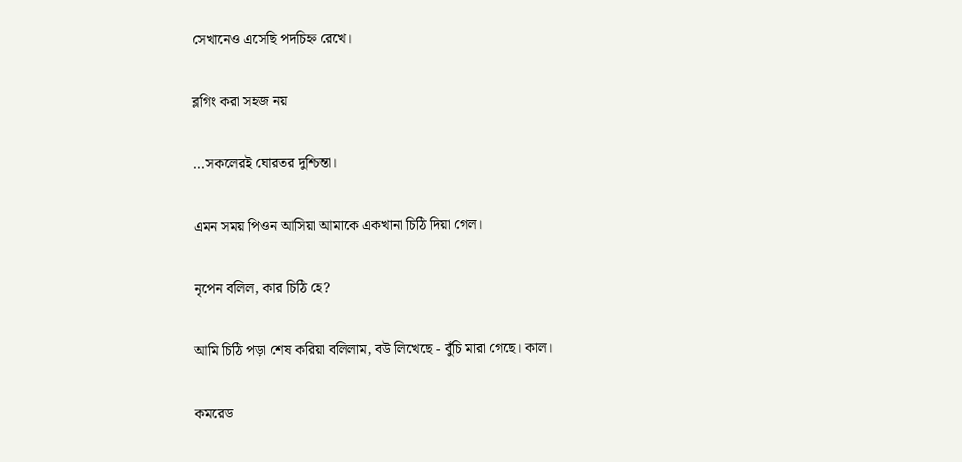সেখানেও এসেছি পদচিহ্ন রেখে।

ব্লগিং করা সহজ নয়

...সকলেরই ঘোরতর দুশ্চিন্তা।

এমন সময় পিওন আসিয়া আমাকে একখানা চিঠি দিয়া গেল।

নৃপেন বলিল, কার চিঠি হে?

আমি চিঠি পড়া শেষ করিয়া বলিলাম, বউ লিখেছে - বুঁচি মারা গেছে। কাল।

কমরেড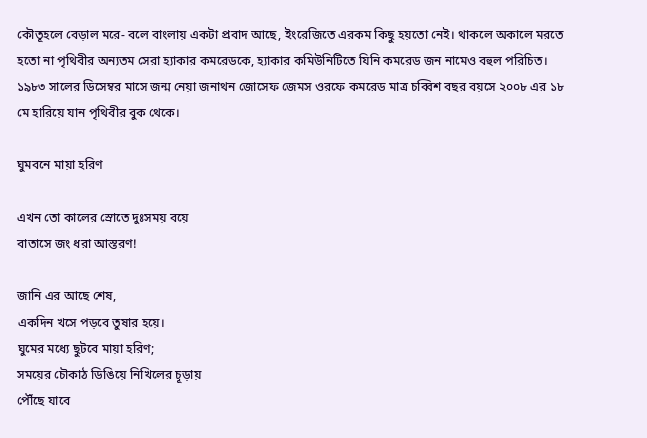কৌতূহলে বেড়াল মরে- বলে বাংলায় একটা প্রবাদ আছে, ইংরেজিতে এরকম কিছু হয়তো নেই। থাকলে অকালে মরতে হতো না পৃথিবীর অন্যতম সেরা হ্যাকার কমরেডকে, হ্যাকার কমিউনিটিতে যিনি কমরেড জন নামেও বহুল পরিচিত। ১৯৮৩ সালের ডিসেম্বর মাসে জন্ম নেয়া জনাথন জোসেফ জেমস ওরফে কমরেড মাত্র চব্বিশ বছর বয়সে ২০০৮ এর ১৮ মে হারিয়ে যান পৃথিবীর বুক থেকে।

ঘুমবনে মায়া হরিণ

এখন তো কালের স্রোতে দুঃসময় বয়ে
বাতাসে জং ধরা আস্তরণ!

জানি এর আছে শেষ,
একদিন খসে পড়বে তুষার হয়ে।
ঘুমের মধ্যে ছুটবে মায়া হরিণ;
সময়ের চৌকাঠ ডিঙিয়ে নিখিলের চূড়ায়
পৌঁছে যাবে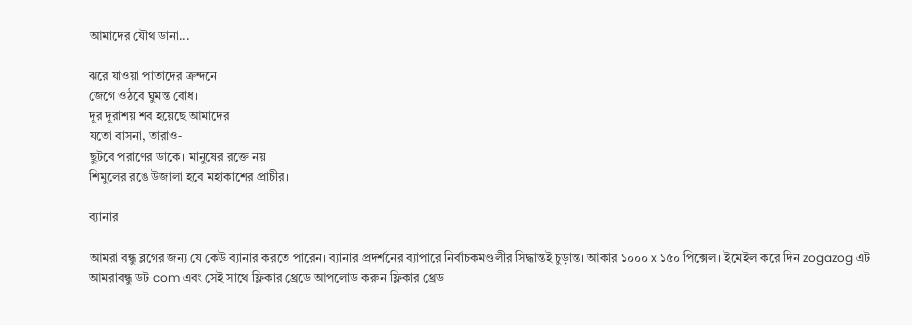আমাদের যৌথ ডানা...

ঝরে যাওয়া পাতাদের ক্রন্দনে
জেগে ওঠবে ঘুমন্ত বোধ।
দূর দূরাশয় শব হয়েছে আমাদের
যতো বাসনা, তারাও-
ছুটবে পরাণের ডাকে। মানুষের রক্তে নয়
শিমুলের রঙে উজালা হবে মহাকাশের প্রাচীর।

ব্যানার

আমরা বন্ধু ব্লগের জন্য যে কেউ ব্যানার করতে পারেন। ব্যানার প্রদর্শনের ব্যাপারে নির্বাচকমণ্ডলীর সিদ্ধান্তই চুড়ান্ত। আকার ১০০০ x ১৫০ পিক্সেল। ইমেইল করে দিন zogazog এট আমরাবন্ধু ডট com এবং সেই সাথে ফ্লিকার থ্রেডে আপলোড করুন ফ্লিকার থ্রেড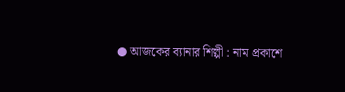● আজকের ব্যানার শিল্পী : নাম প্রকাশে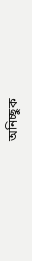অনিচ্ছুক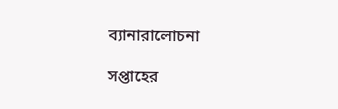ব্যানারালোচনা

সপ্তাহের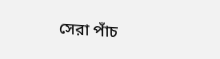সেরা পাঁচ